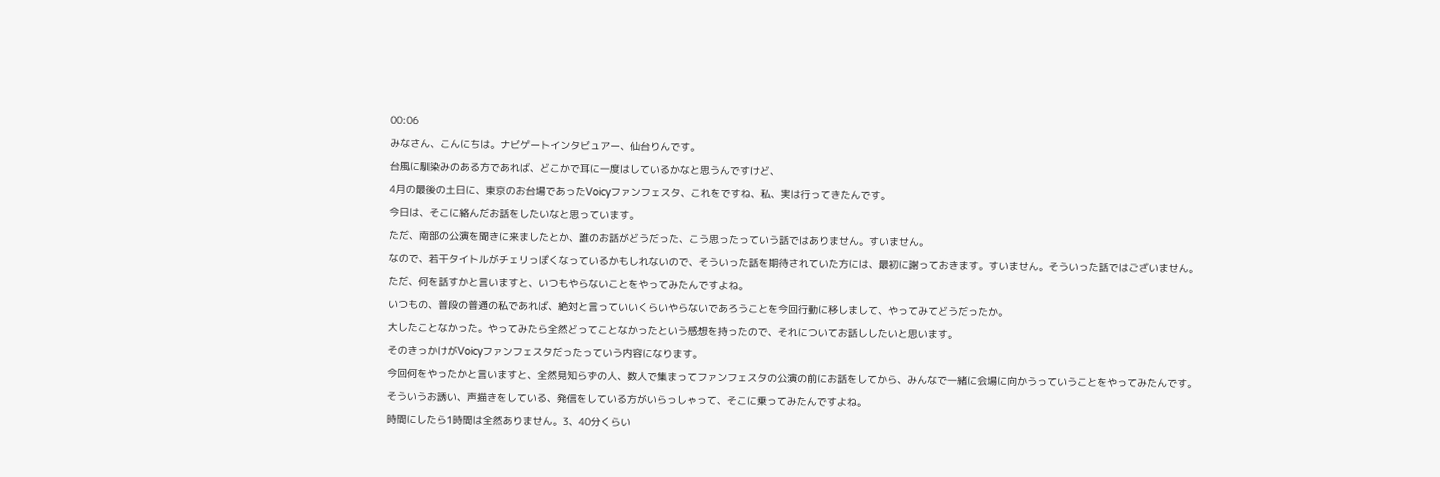00:06
みなさん、こんにちは。ナビゲートインタビュアー、仙台りんです。
台風に馴染みのある方であれば、どこかで耳に一度はしているかなと思うんですけど、
4月の最後の土日に、東京のお台場であったVoicyファンフェスタ、これをですね、私、実は行ってきたんです。
今日は、そこに絡んだお話をしたいなと思っています。
ただ、南部の公演を聞きに来ましたとか、誰のお話がどうだった、こう思ったっていう話ではありません。すいません。
なので、若干タイトルがチェリっぽくなっているかもしれないので、そういった話を期待されていた方には、最初に謝っておきます。すいません。そういった話ではございません。
ただ、何を話すかと言いますと、いつもやらないことをやってみたんですよね。
いつもの、普段の普通の私であれば、絶対と言っていいくらいやらないであろうことを今回行動に移しまして、やってみてどうだったか。
大したことなかった。やってみたら全然どってことなかったという感想を持ったので、それについてお話ししたいと思います。
そのきっかけがVoicyファンフェスタだったっていう内容になります。
今回何をやったかと言いますと、全然見知らずの人、数人で集まってファンフェスタの公演の前にお話をしてから、みんなで一緒に会場に向かうっていうことをやってみたんです。
そういうお誘い、声描きをしている、発信をしている方がいらっしゃって、そこに乗ってみたんですよね。
時間にしたら1時間は全然ありません。3、40分くらい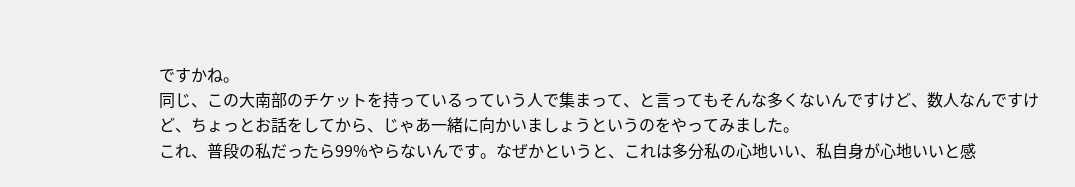ですかね。
同じ、この大南部のチケットを持っているっていう人で集まって、と言ってもそんな多くないんですけど、数人なんですけど、ちょっとお話をしてから、じゃあ一緒に向かいましょうというのをやってみました。
これ、普段の私だったら99%やらないんです。なぜかというと、これは多分私の心地いい、私自身が心地いいと感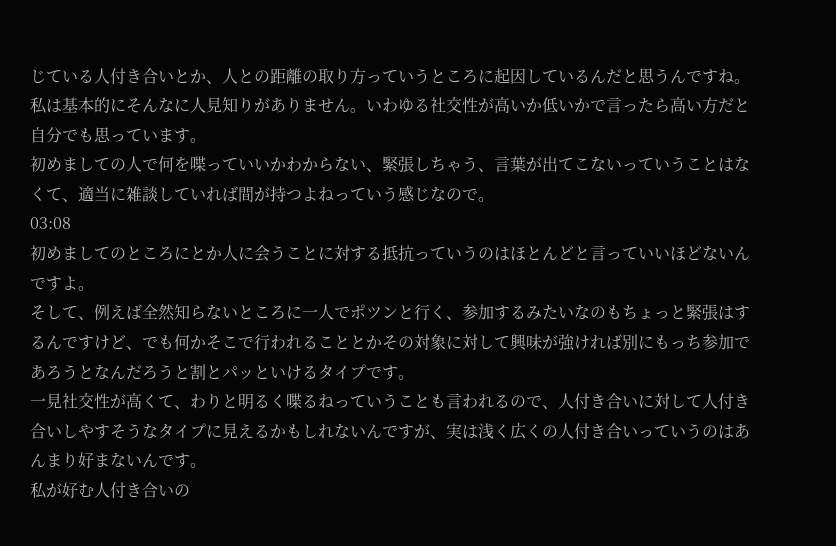じている人付き合いとか、人との距離の取り方っていうところに起因しているんだと思うんですね。
私は基本的にそんなに人見知りがありません。いわゆる社交性が高いか低いかで言ったら高い方だと自分でも思っています。
初めましての人で何を喋っていいかわからない、緊張しちゃう、言葉が出てこないっていうことはなくて、適当に雑談していれば間が持つよねっていう感じなので。
03:08
初めましてのところにとか人に会うことに対する抵抗っていうのはほとんどと言っていいほどないんですよ。
そして、例えば全然知らないところに一人でポツンと行く、参加するみたいなのもちょっと緊張はするんですけど、でも何かそこで行われることとかその対象に対して興味が強ければ別にもっち参加であろうとなんだろうと割とパッといけるタイプです。
一見社交性が高くて、わりと明るく喋るねっていうことも言われるので、人付き合いに対して人付き合いしやすそうなタイプに見えるかもしれないんですが、実は浅く広くの人付き合いっていうのはあんまり好まないんです。
私が好む人付き合いの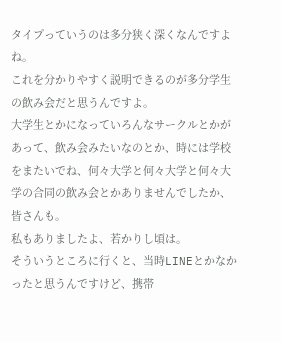タイプっていうのは多分狭く深くなんですよね。
これを分かりやすく説明できるのが多分学生の飲み会だと思うんですよ。
大学生とかになっていろんなサークルとかがあって、飲み会みたいなのとか、時には学校をまたいでね、何々大学と何々大学と何々大学の合同の飲み会とかありませんでしたか、皆さんも。
私もありましたよ、若かりし頃は。
そういうところに行くと、当時LINEとかなかったと思うんですけど、携帯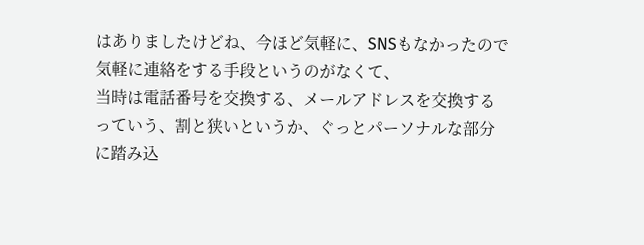はありましたけどね、今ほど気軽に、SNSもなかったので気軽に連絡をする手段というのがなくて、
当時は電話番号を交換する、メールアドレスを交換するっていう、割と狭いというか、ぐっとパーソナルな部分に踏み込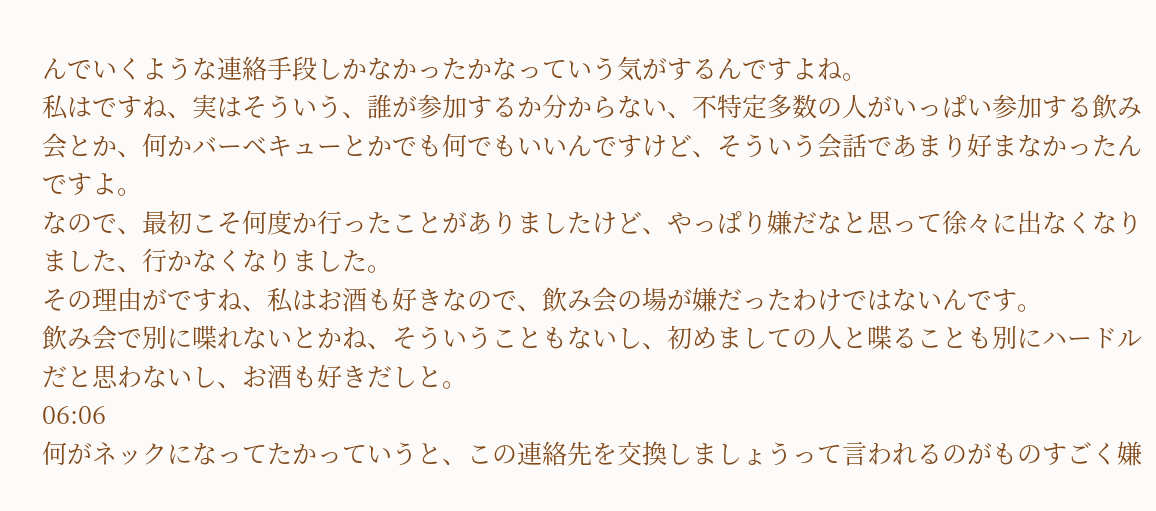んでいくような連絡手段しかなかったかなっていう気がするんですよね。
私はですね、実はそういう、誰が参加するか分からない、不特定多数の人がいっぱい参加する飲み会とか、何かバーベキューとかでも何でもいいんですけど、そういう会話であまり好まなかったんですよ。
なので、最初こそ何度か行ったことがありましたけど、やっぱり嫌だなと思って徐々に出なくなりました、行かなくなりました。
その理由がですね、私はお酒も好きなので、飲み会の場が嫌だったわけではないんです。
飲み会で別に喋れないとかね、そういうこともないし、初めましての人と喋ることも別にハードルだと思わないし、お酒も好きだしと。
06:06
何がネックになってたかっていうと、この連絡先を交換しましょうって言われるのがものすごく嫌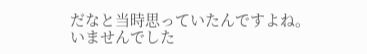だなと当時思っていたんですよね。
いませんでした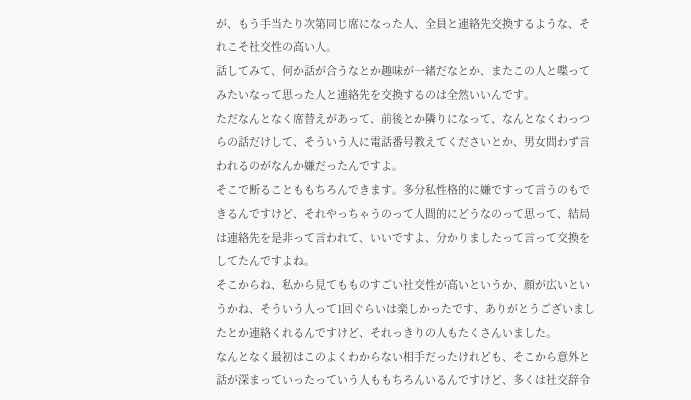が、もう手当たり次第同じ席になった人、全員と連絡先交換するような、それこそ社交性の高い人。
話してみて、何か話が合うなとか趣味が一緒だなとか、またこの人と喋ってみたいなって思った人と連絡先を交換するのは全然いいんです。
ただなんとなく席替えがあって、前後とか隣りになって、なんとなくわっつらの話だけして、そういう人に電話番号教えてくださいとか、男女問わず言われるのがなんか嫌だったんですよ。
そこで断ることももちろんできます。多分私性格的に嫌ですって言うのもできるんですけど、それやっちゃうのって人間的にどうなのって思って、結局は連絡先を是非って言われて、いいですよ、分かりましたって言って交換をしてたんですよね。
そこからね、私から見てもものすごい社交性が高いというか、顔が広いというかね、そういう人って1回ぐらいは楽しかったです、ありがとうございましたとか連絡くれるんですけど、それっきりの人もたくさんいました。
なんとなく最初はこのよくわからない相手だったけれども、そこから意外と話が深まっていったっていう人ももちろんいるんですけど、多くは社交辞令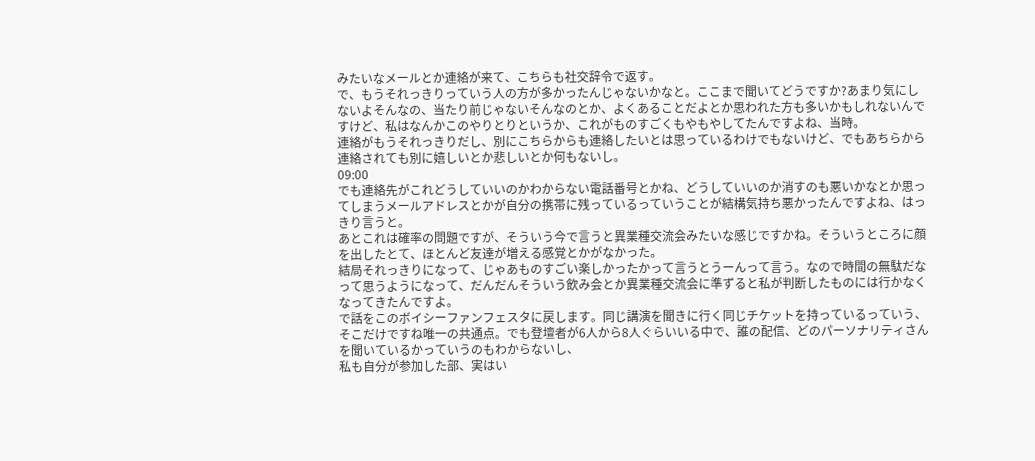みたいなメールとか連絡が来て、こちらも社交辞令で返す。
で、もうそれっきりっていう人の方が多かったんじゃないかなと。ここまで聞いてどうですか?あまり気にしないよそんなの、当たり前じゃないそんなのとか、よくあることだよとか思われた方も多いかもしれないんですけど、私はなんかこのやりとりというか、これがものすごくもやもやしてたんですよね、当時。
連絡がもうそれっきりだし、別にこちらからも連絡したいとは思っているわけでもないけど、でもあちらから連絡されても別に嬉しいとか悲しいとか何もないし。
09:00
でも連絡先がこれどうしていいのかわからない電話番号とかね、どうしていいのか消すのも悪いかなとか思ってしまうメールアドレスとかが自分の携帯に残っているっていうことが結構気持ち悪かったんですよね、はっきり言うと。
あとこれは確率の問題ですが、そういう今で言うと異業種交流会みたいな感じですかね。そういうところに顔を出したとて、ほとんど友達が増える感覚とかがなかった。
結局それっきりになって、じゃあものすごい楽しかったかって言うとうーんって言う。なので時間の無駄だなって思うようになって、だんだんそういう飲み会とか異業種交流会に準ずると私が判断したものには行かなくなってきたんですよ。
で話をこのボイシーファンフェスタに戻します。同じ講演を聞きに行く同じチケットを持っているっていう、そこだけですね唯一の共通点。でも登壇者が6人から8人ぐらいいる中で、誰の配信、どのパーソナリティさんを聞いているかっていうのもわからないし、
私も自分が参加した部、実はい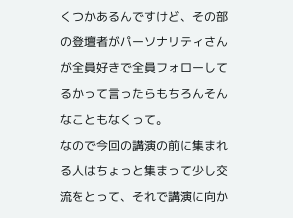くつかあるんですけど、その部の登壇者がパーソナリティさんが全員好きで全員フォローしてるかって言ったらもちろんそんなこともなくって。
なので今回の講演の前に集まれる人はちょっと集まって少し交流をとって、それで講演に向か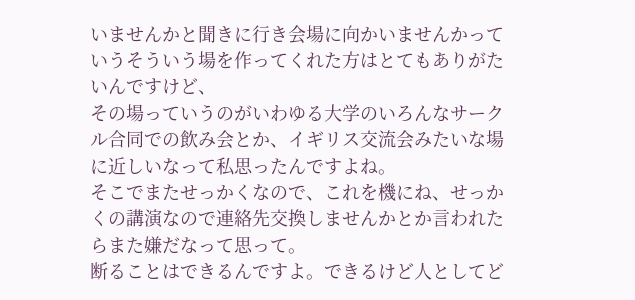いませんかと聞きに行き会場に向かいませんかっていうそういう場を作ってくれた方はとてもありがたいんですけど、
その場っていうのがいわゆる大学のいろんなサークル合同での飲み会とか、イギリス交流会みたいな場に近しいなって私思ったんですよね。
そこでまたせっかくなので、これを機にね、せっかくの講演なので連絡先交換しませんかとか言われたらまた嫌だなって思って。
断ることはできるんですよ。できるけど人としてど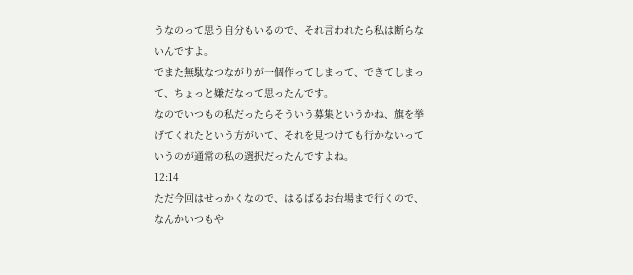うなのって思う自分もいるので、それ言われたら私は断らないんですよ。
でまた無駄なつながりが一個作ってしまって、できてしまって、ちょっと嫌だなって思ったんです。
なのでいつもの私だったらそういう募集というかね、旗を挙げてくれたという方がいて、それを見つけても行かないっていうのが通常の私の選択だったんですよね。
12:14
ただ今回はせっかくなので、はるばるお台場まで行くので、なんかいつもや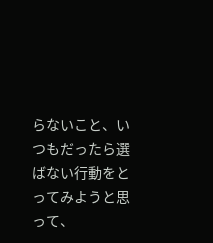らないこと、いつもだったら選ばない行動をとってみようと思って、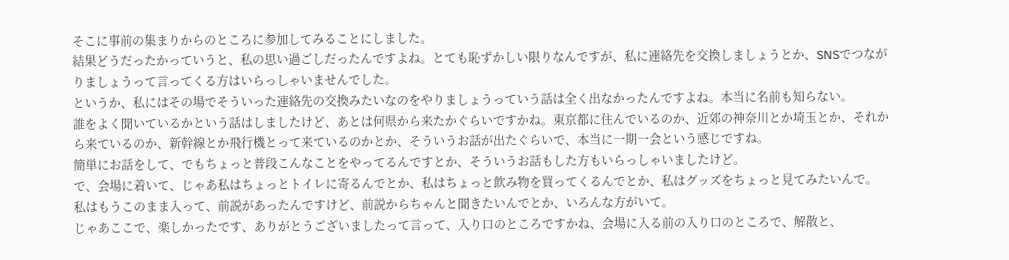そこに事前の集まりからのところに参加してみることにしました。
結果どうだったかっていうと、私の思い過ごしだったんですよね。とても恥ずかしい限りなんですが、私に連絡先を交換しましょうとか、SNSでつながりましょうって言ってくる方はいらっしゃいませんでした。
というか、私にはその場でそういった連絡先の交換みたいなのをやりましょうっていう話は全く出なかったんですよね。本当に名前も知らない。
誰をよく聞いているかという話はしましたけど、あとは何県から来たかぐらいですかね。東京都に住んでいるのか、近郊の神奈川とか埼玉とか、それから来ているのか、新幹線とか飛行機とって来ているのかとか、そういうお話が出たぐらいで、本当に一期一会という感じですね。
簡単にお話をして、でもちょっと普段こんなことをやってるんですとか、そういうお話もした方もいらっしゃいましたけど。
で、会場に着いて、じゃあ私はちょっとトイレに寄るんでとか、私はちょっと飲み物を買ってくるんでとか、私はグッズをちょっと見てみたいんで。
私はもうこのまま入って、前説があったんですけど、前説からちゃんと聞きたいんでとか、いろんな方がいて。
じゃあここで、楽しかったです、ありがとうございましたって言って、入り口のところですかね、会場に入る前の入り口のところで、解散と、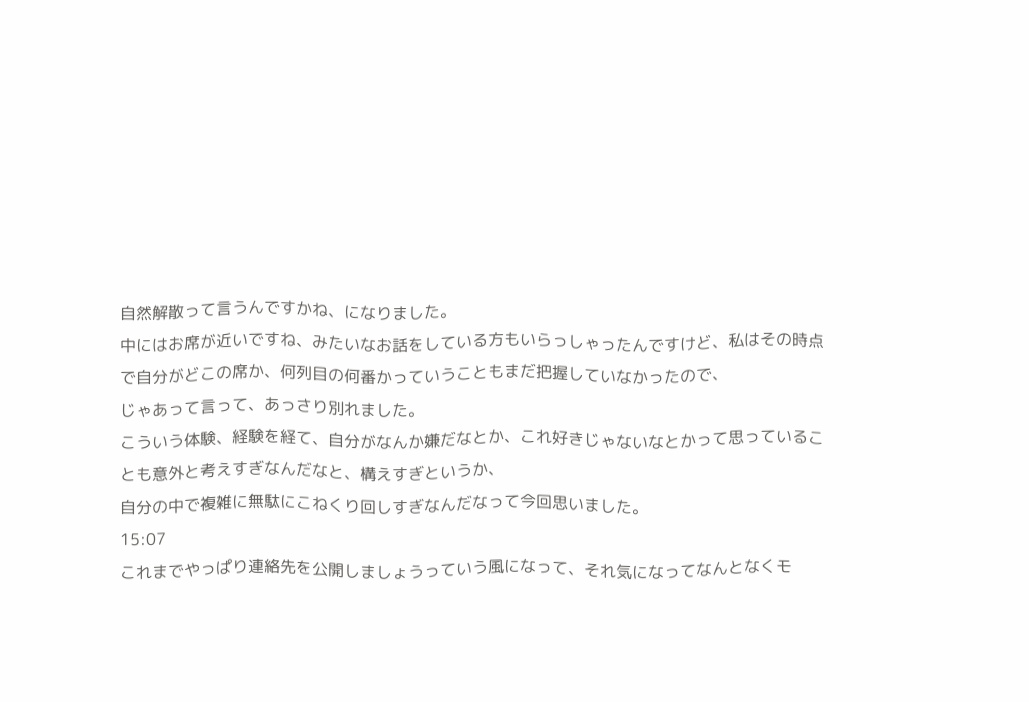自然解散って言うんですかね、になりました。
中にはお席が近いですね、みたいなお話をしている方もいらっしゃったんですけど、私はその時点で自分がどこの席か、何列目の何番かっていうこともまだ把握していなかったので、
じゃあって言って、あっさり別れました。
こういう体験、経験を経て、自分がなんか嫌だなとか、これ好きじゃないなとかって思っていることも意外と考えすぎなんだなと、構えすぎというか、
自分の中で複雑に無駄にこねくり回しすぎなんだなって今回思いました。
15:07
これまでやっぱり連絡先を公開しましょうっていう風になって、それ気になってなんとなくモ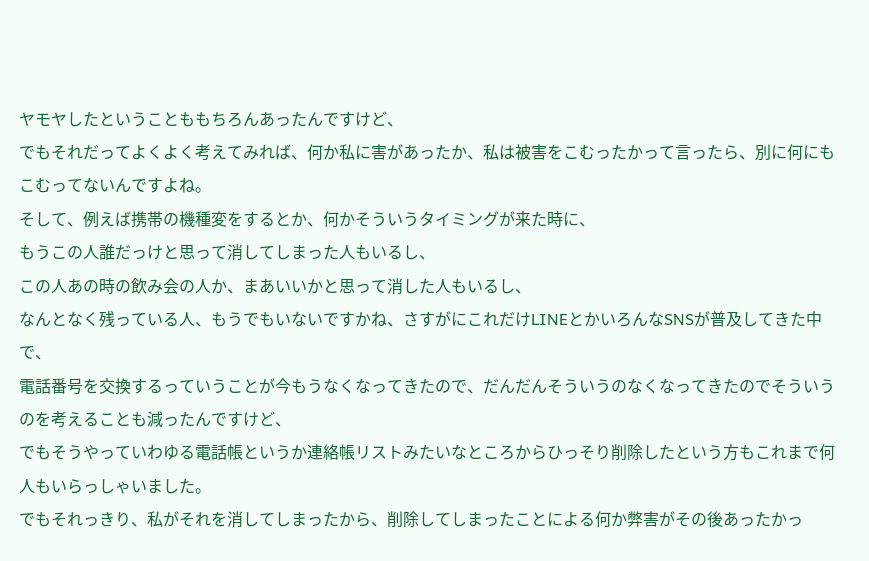ヤモヤしたということももちろんあったんですけど、
でもそれだってよくよく考えてみれば、何か私に害があったか、私は被害をこむったかって言ったら、別に何にもこむってないんですよね。
そして、例えば携帯の機種変をするとか、何かそういうタイミングが来た時に、
もうこの人誰だっけと思って消してしまった人もいるし、
この人あの時の飲み会の人か、まあいいかと思って消した人もいるし、
なんとなく残っている人、もうでもいないですかね、さすがにこれだけLINEとかいろんなSNSが普及してきた中で、
電話番号を交換するっていうことが今もうなくなってきたので、だんだんそういうのなくなってきたのでそういうのを考えることも減ったんですけど、
でもそうやっていわゆる電話帳というか連絡帳リストみたいなところからひっそり削除したという方もこれまで何人もいらっしゃいました。
でもそれっきり、私がそれを消してしまったから、削除してしまったことによる何か弊害がその後あったかっ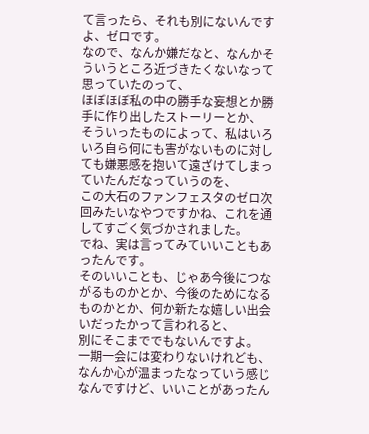て言ったら、それも別にないんですよ、ゼロです。
なので、なんか嫌だなと、なんかそういうところ近づきたくないなって思っていたのって、
ほぼほぼ私の中の勝手な妄想とか勝手に作り出したストーリーとか、
そういったものによって、私はいろいろ自ら何にも害がないものに対しても嫌悪感を抱いて遠ざけてしまっていたんだなっていうのを、
この大石のファンフェスタのゼロ次回みたいなやつですかね、これを通してすごく気づかされました。
でね、実は言ってみていいこともあったんです。
そのいいことも、じゃあ今後につながるものかとか、今後のためになるものかとか、何か新たな嬉しい出会いだったかって言われると、
別にそこまででもないんですよ。
一期一会には変わりないけれども、なんか心が温まったなっていう感じなんですけど、いいことがあったん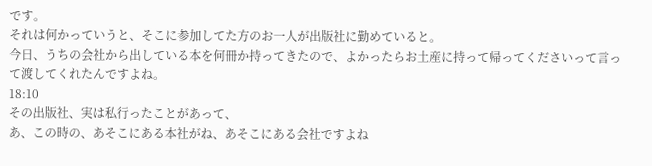です。
それは何かっていうと、そこに参加してた方のお一人が出版社に勤めていると。
今日、うちの会社から出している本を何冊か持ってきたので、よかったらお土産に持って帰ってくださいって言って渡してくれたんですよね。
18:10
その出版社、実は私行ったことがあって、
あ、この時の、あそこにある本社がね、あそこにある会社ですよね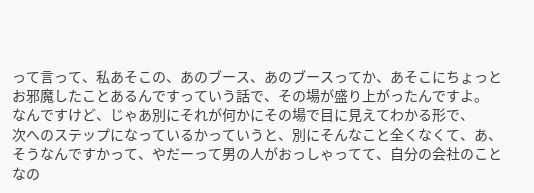って言って、私あそこの、あのブース、あのブースってか、あそこにちょっとお邪魔したことあるんですっていう話で、その場が盛り上がったんですよ。
なんですけど、じゃあ別にそれが何かにその場で目に見えてわかる形で、
次へのステップになっているかっていうと、別にそんなこと全くなくて、あ、そうなんですかって、やだーって男の人がおっしゃってて、自分の会社のことなの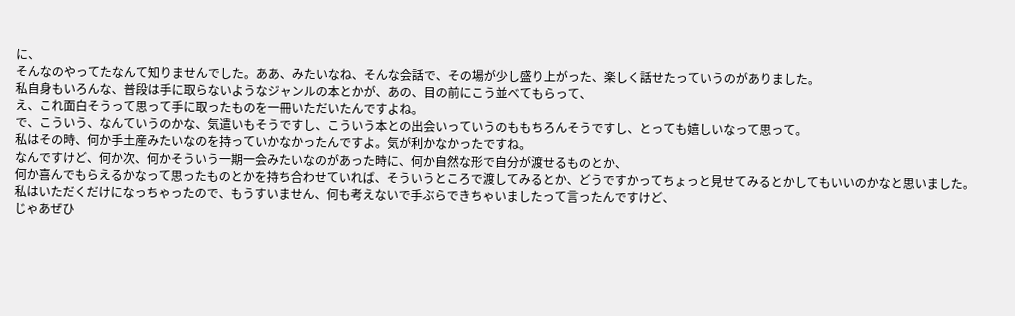に、
そんなのやってたなんて知りませんでした。ああ、みたいなね、そんな会話で、その場が少し盛り上がった、楽しく話せたっていうのがありました。
私自身もいろんな、普段は手に取らないようなジャンルの本とかが、あの、目の前にこう並べてもらって、
え、これ面白そうって思って手に取ったものを一冊いただいたんですよね。
で、こういう、なんていうのかな、気遣いもそうですし、こういう本との出会いっていうのももちろんそうですし、とっても嬉しいなって思って。
私はその時、何か手土産みたいなのを持っていかなかったんですよ。気が利かなかったですね。
なんですけど、何か次、何かそういう一期一会みたいなのがあった時に、何か自然な形で自分が渡せるものとか、
何か喜んでもらえるかなって思ったものとかを持ち合わせていれば、そういうところで渡してみるとか、どうですかってちょっと見せてみるとかしてもいいのかなと思いました。
私はいただくだけになっちゃったので、もうすいません、何も考えないで手ぶらできちゃいましたって言ったんですけど、
じゃあぜひ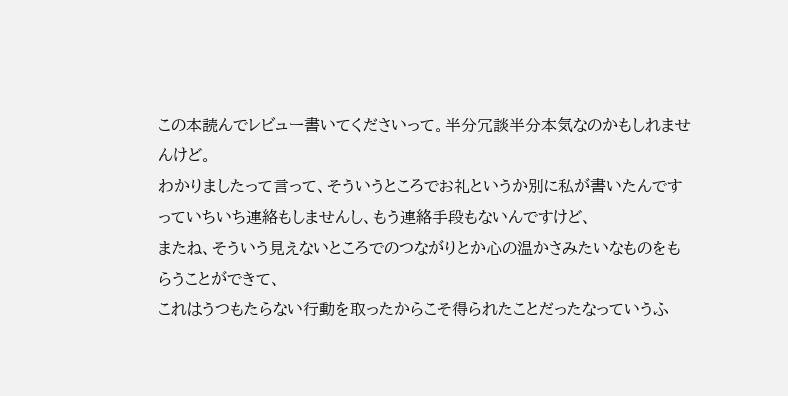この本読んでレビュー書いてくださいって。半分冗談半分本気なのかもしれませんけど。
わかりましたって言って、そういうところでお礼というか別に私が書いたんですっていちいち連絡もしませんし、もう連絡手段もないんですけど、
またね、そういう見えないところでのつながりとか心の温かさみたいなものをもらうことができて、
これはうつもたらない行動を取ったからこそ得られたことだったなっていうふ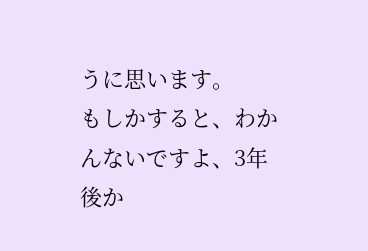うに思います。
もしかすると、わかんないですよ、3年後か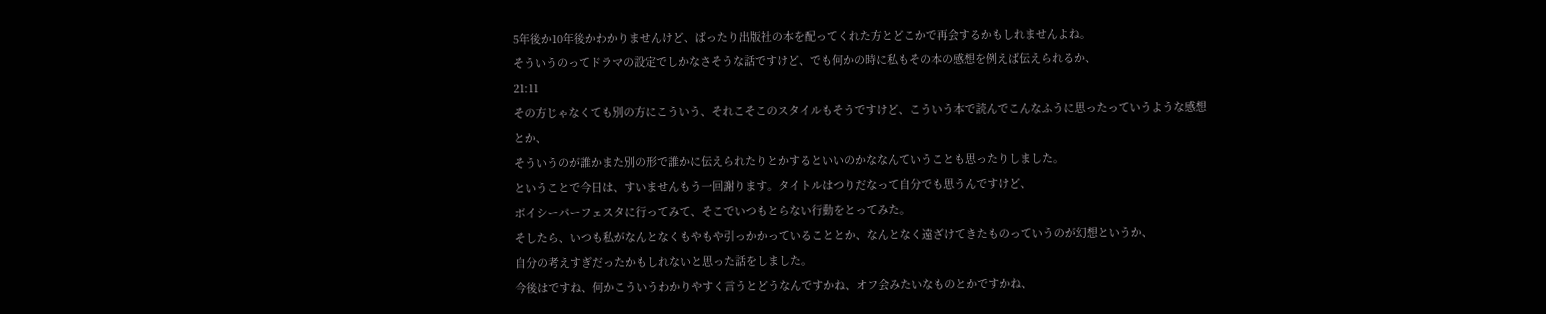5年後か10年後かわかりませんけど、ばったり出版社の本を配ってくれた方とどこかで再会するかもしれませんよね。
そういうのってドラマの設定でしかなさそうな話ですけど、でも何かの時に私もその本の感想を例えば伝えられるか、
21:11
その方じゃなくても別の方にこういう、それこそこのスタイルもそうですけど、こういう本で読んでこんなふうに思ったっていうような感想とか、
そういうのが誰かまた別の形で誰かに伝えられたりとかするといいのかななんていうことも思ったりしました。
ということで今日は、すいませんもう一回謝ります。タイトルはつりだなって自分でも思うんですけど、
ボイシーパーフェスタに行ってみて、そこでいつもとらない行動をとってみた。
そしたら、いつも私がなんとなくもやもや引っかかっていることとか、なんとなく遠ざけてきたものっていうのが幻想というか、
自分の考えすぎだったかもしれないと思った話をしました。
今後はですね、何かこういうわかりやすく言うとどうなんですかね、オフ会みたいなものとかですかね、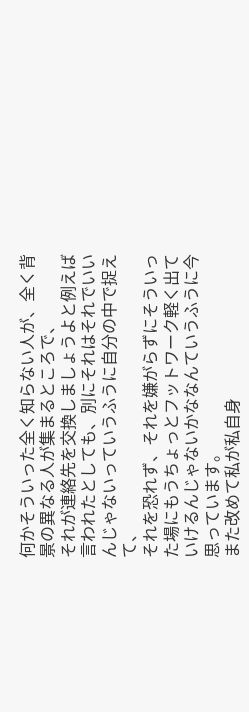何かそういった全く知らない人が、全く背景の異なる人が集まるところで、
それが連絡先を交換しましょうよと例えば言われたとしても、別にそれはそれでいいんじゃないっていうふうに自分の中で捉えて、
それを恐れず、それを嫌がらずにそういった場にもうちょっとフットワーク軽く出ていけるんじゃないかななんていうふうに今思っています。
また改めて私が私自身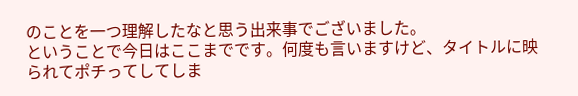のことを一つ理解したなと思う出来事でございました。
ということで今日はここまでです。何度も言いますけど、タイトルに映られてポチってしてしま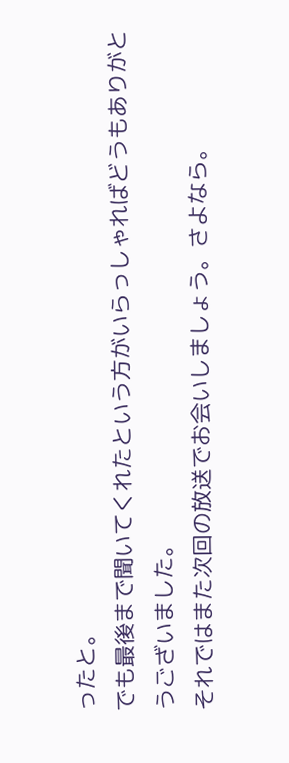ったと。
でも最後まで聞いてくれたという方がいらっしゃればどうもありがとうございました。
それではまた次回の放送でお会いしましょう。さよなら。